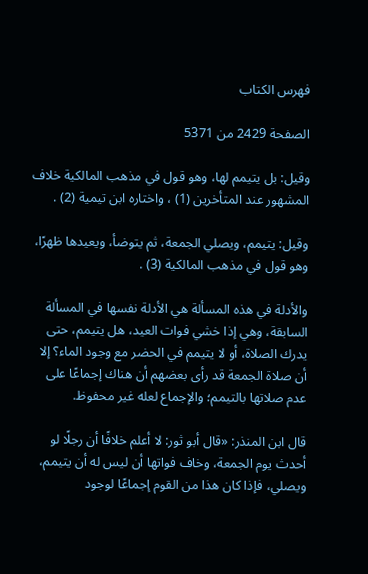فهرس الكتاب

الصفحة 2429 من 5371

وقيل: بل يتيمم لها، وهو قول في مذهب المالكية خلاف المشهور عند المتأخرين (1) ، واختاره ابن تيمية (2) .

وقيل: يتيمم، ويصلي الجمعة، ثم يتوضأ، ويعيدها ظهرًا، وهو قول في مذهب المالكية (3) .

والأدلة في هذه المسألة هي الأدلة نفسها في المسألة السابقة، وهي إذا خشي فوات العيد، هل يتيمم، حتى يدرك الصلاة، أو لا يتيمم في الحضر مع وجود الماء؟ إلا أن صلاة الجمعة قد رأى بعضهم أن هناك إجماعًا على عدم صلاتها بالتيمم؛ والإجماع لعله غير محفوظ.

قال ابن المنذر: «قال أبو ثور: لا أعلم خلافًا أن رجلًا لو أحدث يوم الجمعة، وخاف فواتها أن ليس له أن يتيمم، ويصلي، فإذا كان هذا من القوم إجماعًا لوجود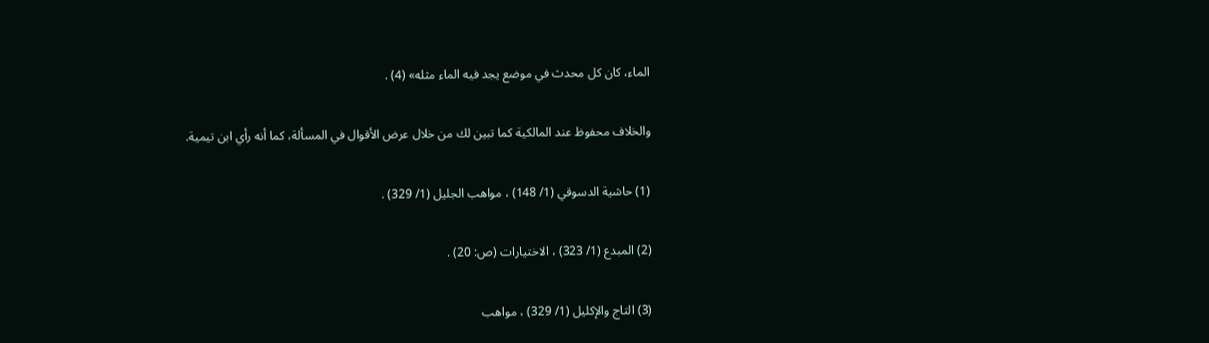الماء، كان كل محدث في موضع يجد فيه الماء مثله» (4) .

والخلاف محفوظ عند المالكية كما تبين لك من خلال عرض الأقوال في المسألة، كما أنه رأي ابن تيمية.

(1) حاشية الدسوقي (1/ 148) ، مواهب الجليل (1/ 329) .

(2) المبدع (1/ 323) ، الاختيارات (ص: 20) .

(3) التاج والإكليل (1/ 329) ، مواهب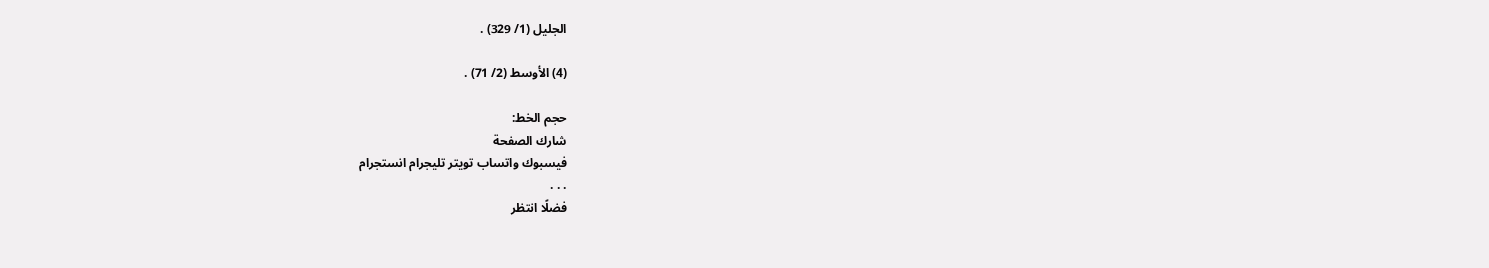الجليل (1/ 329) .

(4) الأوسط (2/ 71) .

حجم الخط:
شارك الصفحة
فيسبوك واتساب تويتر تليجرام انستجرام
. . .
فضلًا انتظر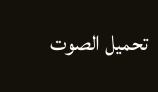تحميل الصوت